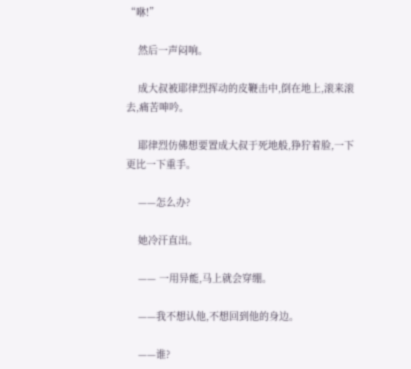“咻!”

    然后一声闷响。

    成大叔被耶律烈挥动的皮鞭击中,倒在地上,滚来滚去,痛苦呻吟。

    耶律烈仿佛想要置成大叔于死地般,狰狞着脸,一下更比一下重手。

    ——怎么办?

    她冷汗直出。

    —— 一用异能,马上就会穿绷。

    ——我不想认他,不想回到他的身边。

    ——谁?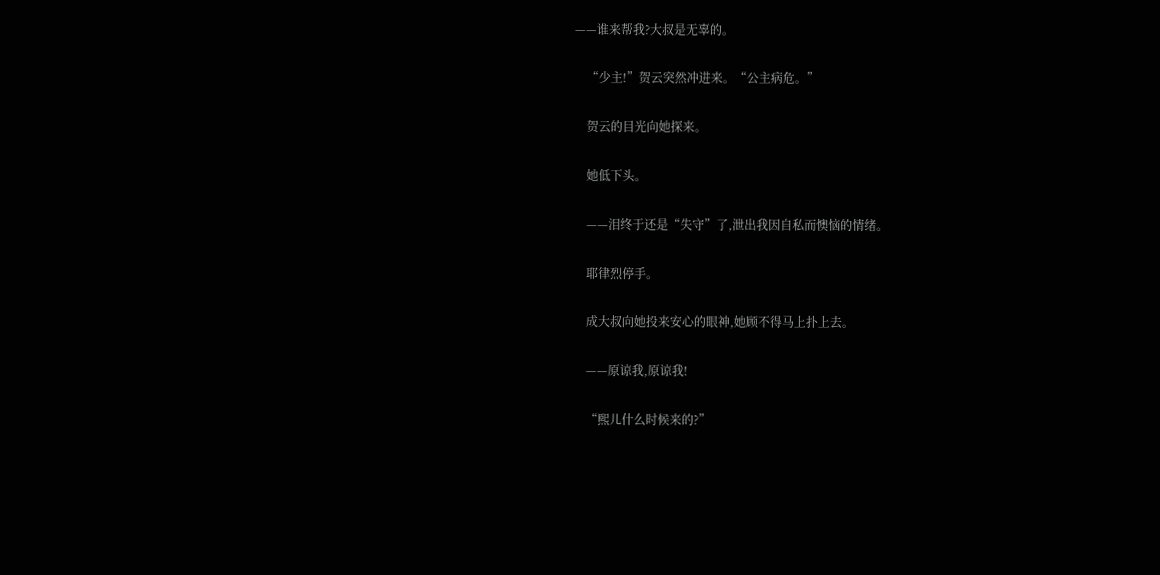——谁来帮我?大叔是无辜的。

    “少主!”贺云突然冲进来。“公主病危。”

    贺云的目光向她探来。

    她低下头。

    ——泪终于还是“失守”了,泄出我因自私而懊恼的情绪。

    耶律烈停手。

    成大叔向她投来安心的眼神,她顾不得马上扑上去。

    ——原谅我,原谅我!

    “熙儿什么时候来的?”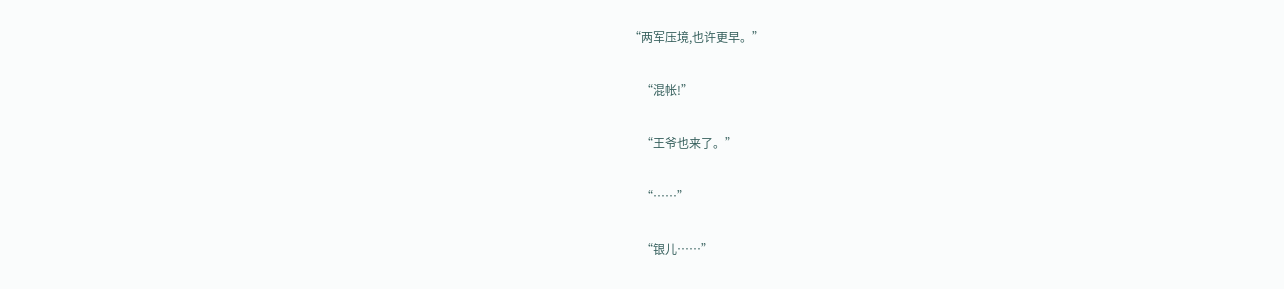“两军压境,也许更早。”

    “混帐!”

    “王爷也来了。”

    “……”

    “银儿……”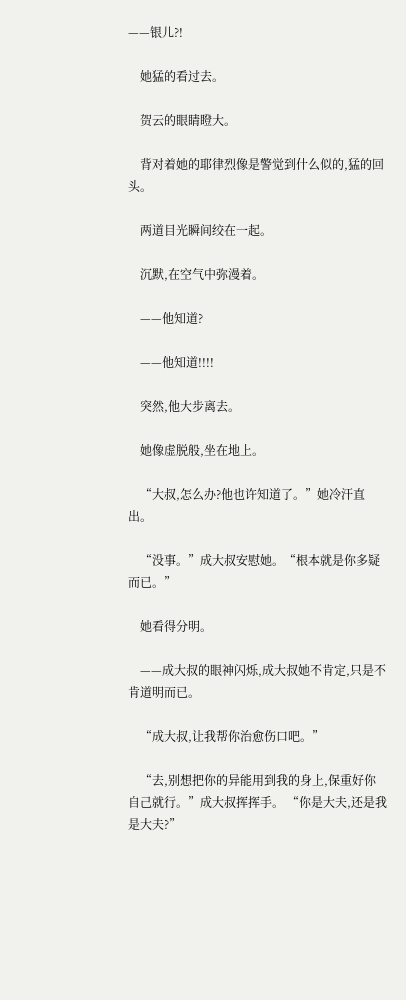——银儿?!

    她猛的看过去。

    贺云的眼睛瞪大。

    背对着她的耶律烈像是警觉到什么似的,猛的回头。

    两道目光瞬间绞在一起。

    沉默,在空气中弥漫着。

    ——他知道?

    ——他知道!!!!

    突然,他大步离去。

    她像虚脱般,坐在地上。

    “大叔,怎么办?他也许知道了。”她冷汗直出。

    “没事。”成大叔安慰她。“根本就是你多疑而已。”

    她看得分明。

    ——成大叔的眼神闪烁,成大叔她不肯定,只是不肯道明而已。

    “成大叔,让我帮你治愈伤口吧。”

    “去,别想把你的异能用到我的身上,保重好你自己就行。”成大叔挥挥手。 “你是大夫,还是我是大夫?”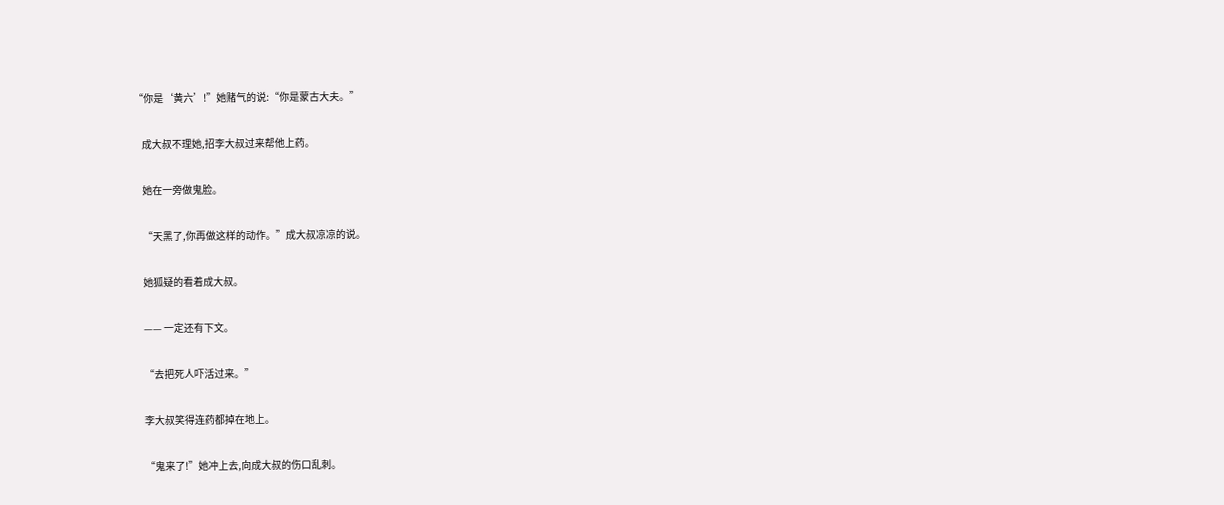“你是‘黄六’!”她赌气的说:“你是蒙古大夫。”

    成大叔不理她,招李大叔过来帮他上药。

    她在一旁做鬼脸。

    “天黑了,你再做这样的动作。”成大叔凉凉的说。

    她狐疑的看着成大叔。

    —— 一定还有下文。

    “去把死人吓活过来。”

    李大叔笑得连药都掉在地上。

    “鬼来了!”她冲上去,向成大叔的伤口乱刺。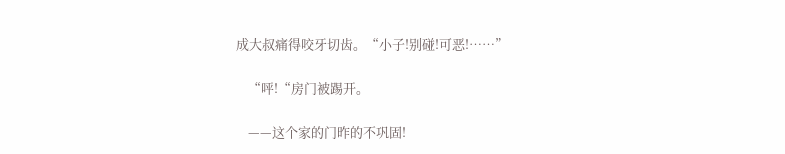成大叔痛得咬牙切齿。“小子!别碰!可恶!……”

    “呯!“房门被踢开。

    ——这个家的门昨的不巩固!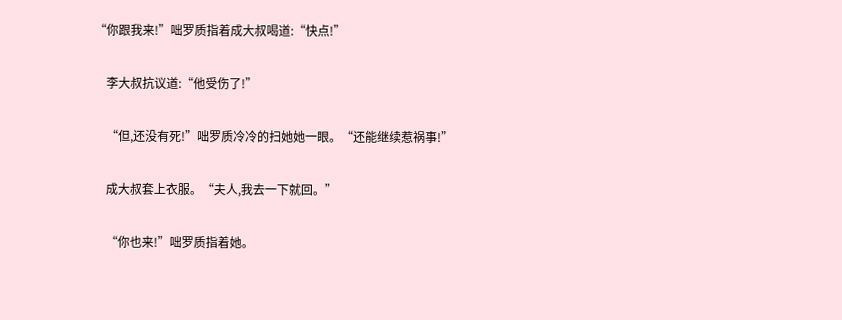“你跟我来!”咄罗质指着成大叔喝道:“快点!”

    李大叔抗议道:“他受伤了!”

    “但,还没有死!”咄罗质冷冷的扫她她一眼。“还能继续惹祸事!”

    成大叔套上衣服。“夫人,我去一下就回。”

    “你也来!”咄罗质指着她。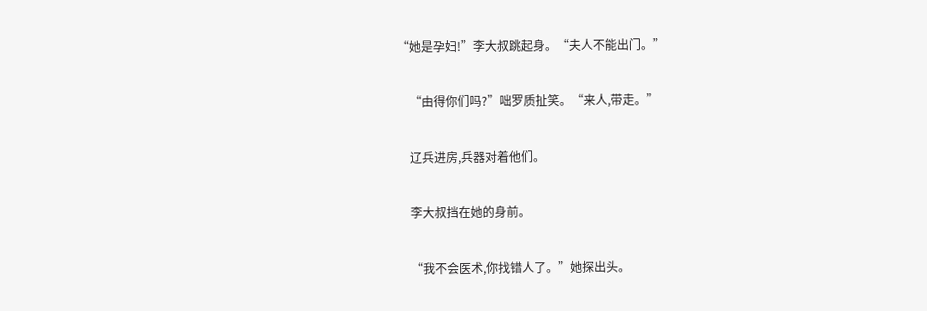“她是孕妇!”李大叔跳起身。“夫人不能出门。”

    “由得你们吗?”咄罗质扯笑。“来人,带走。”

    辽兵进房,兵器对着他们。

    李大叔挡在她的身前。

    “我不会医术,你找错人了。”她探出头。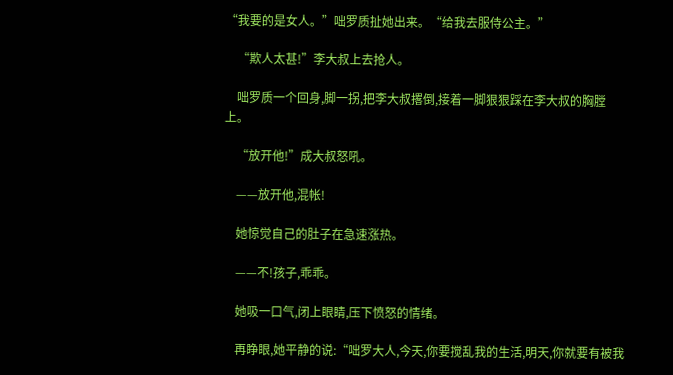“我要的是女人。”咄罗质扯她出来。“给我去服侍公主。”

    “欺人太甚!”李大叔上去抢人。

    咄罗质一个回身,脚一拐,把李大叔撂倒,接着一脚狠狠踩在李大叔的胸膛上。

    “放开他!”成大叔怒吼。

    ——放开他,混帐!

    她惊觉自己的肚子在急速涨热。

    ——不!孩子,乖乖。

    她吸一口气,闭上眼睛,压下愤怒的情绪。

    再睁眼,她平静的说:“咄罗大人,今天,你要搅乱我的生活,明天,你就要有被我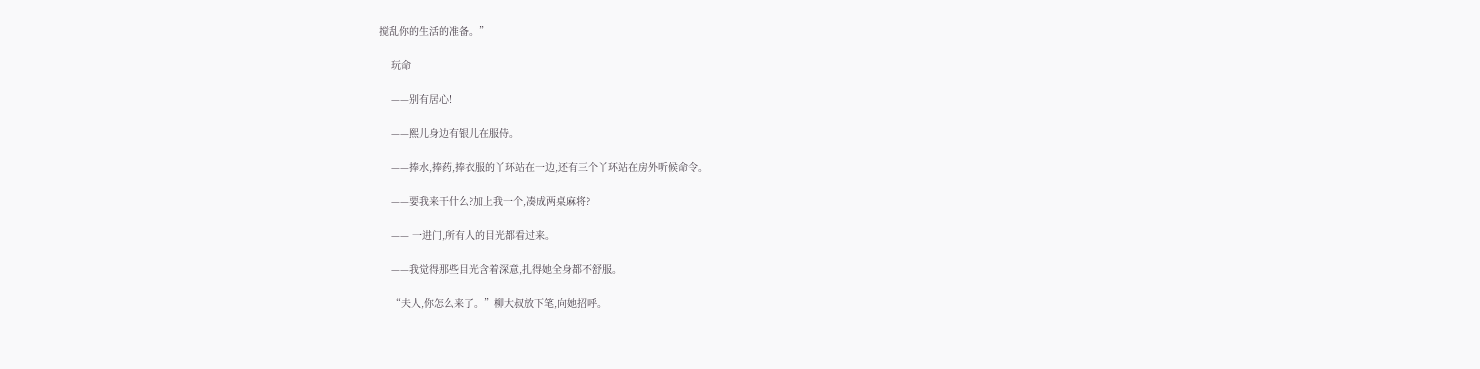搅乱你的生活的准备。”

    玩命

    ——别有居心!

    ——熙儿身边有银儿在服侍。

    ——捧水,捧药,捧衣服的丫环站在一边,还有三个丫环站在房外听候命令。

    ——要我来干什么?加上我一个,凑成两桌麻将?

    —— 一进门,所有人的目光都看过来。

    ——我觉得那些目光含着深意,扎得她全身都不舒服。

    “夫人,你怎么来了。”柳大叔放下笔,向她招呼。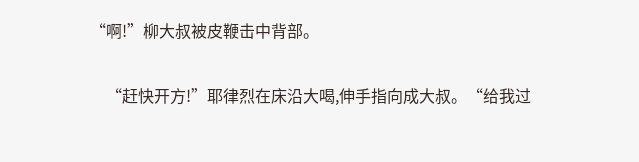“啊!”柳大叔被皮鞭击中背部。

    “赶快开方!”耶律烈在床沿大喝,伸手指向成大叔。“给我过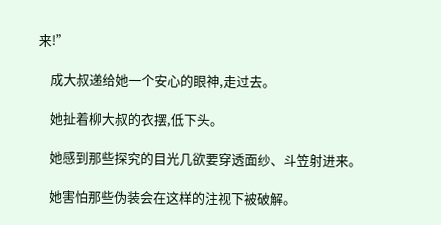来!”

    成大叔递给她一个安心的眼神,走过去。

    她扯着柳大叔的衣摆,低下头。

    她感到那些探究的目光几欲要穿透面纱、斗笠射进来。

    她害怕那些伪装会在这样的注视下被破解。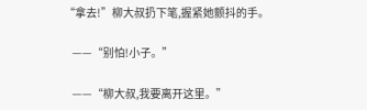“拿去!”柳大叔扔下笔,握紧她颤抖的手。

    ——“别怕!小子。”

    ——“柳大叔,我要离开这里。”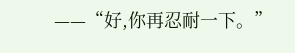——“好,你再忍耐一下。”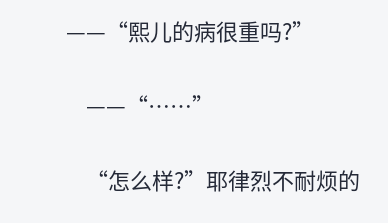——“熙儿的病很重吗?”

    ——“……”

    “怎么样?”耶律烈不耐烦的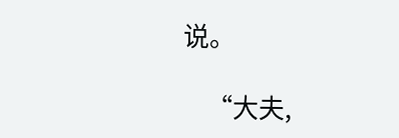说。

    “大夫,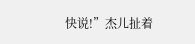快说!”杰儿扯着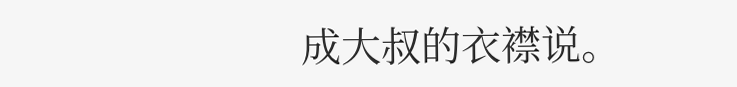成大叔的衣襟说。